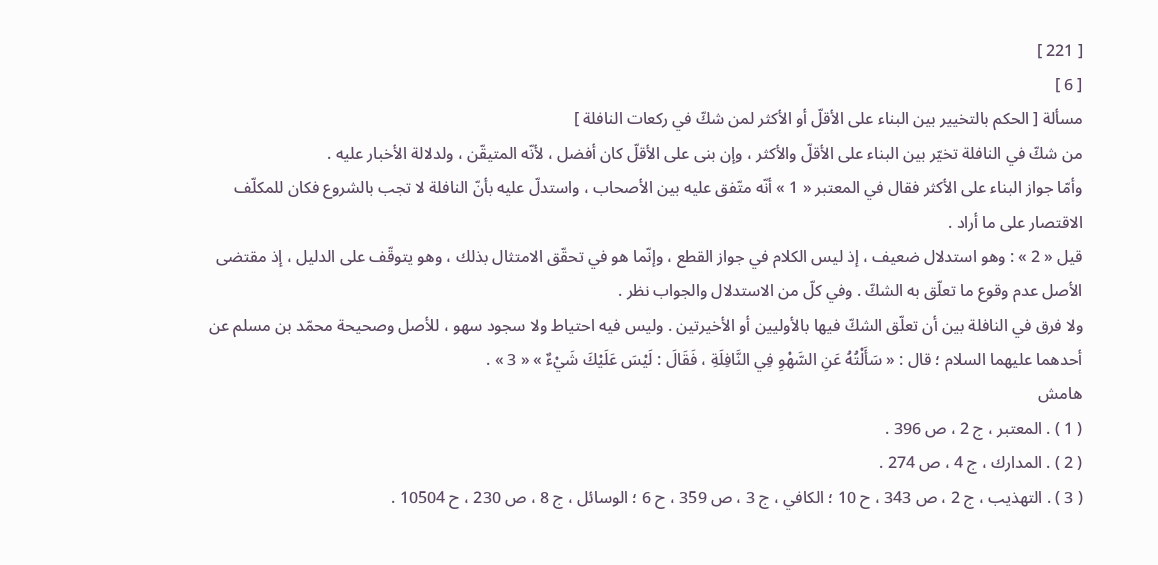[ 221 ]
[ 6 ]
مسألة [ الحكم بالتخيير بين البناء على الأقلّ أو الأكثر لمن شكّ في ركعات النافلة ]
من شكّ في النافلة تخيّر بين البناء على الأقلّ والأكثر ، وإن بنى على الأقلّ كان أفضل ، لأنّه المتيقّن ، ولدلالة الأخبار عليه .
وأمّا جواز البناء على الأكثر فقال في المعتبر « 1 » أنّه متّفق عليه بين الأصحاب ، واستدلّ عليه بأنّ النافلة لا تجب بالشروع فكان للمكلّف الاقتصار على ما أراد .
قيل « 2 » : وهو استدلال ضعيف ، إذ ليس الكلام في جواز القطع ، وإنّما هو في تحقّق الامتثال بذلك ، وهو يتوقّف على الدليل ، إذ مقتضى الأصل عدم وقوع ما تعلّق به الشكّ . وفي كلّ من الاستدلال والجواب نظر .
ولا فرق في النافلة بين أن تعلّق الشكّ فيها بالأوليين أو الأخيرتين . وليس فيه احتياط ولا سجود سهو ، للأصل وصحيحة محمّد بن مسلم عن أحدهما عليهما السلام ؛ قال : « سَأَلْتُهُ عَنِ السَّهْوِ فِي النَّافِلَةِ ، فَقَالَ : لَيْسَ عَلَيْكَ شَيْءٌ » « 3 » .
هامش
( 1 ) . المعتبر ، ج 2 ، ص 396 .
( 2 ) . المدارك ، ج 4 ، ص 274 .
( 3 ) . التهذيب ، ج 2 ، ص 343 ، ح 10 ؛ الكافي ، ج 3 ، ص 359 ، ح 6 ؛ الوسائل ، ج 8 ، ص 230 ، ح 10504 .